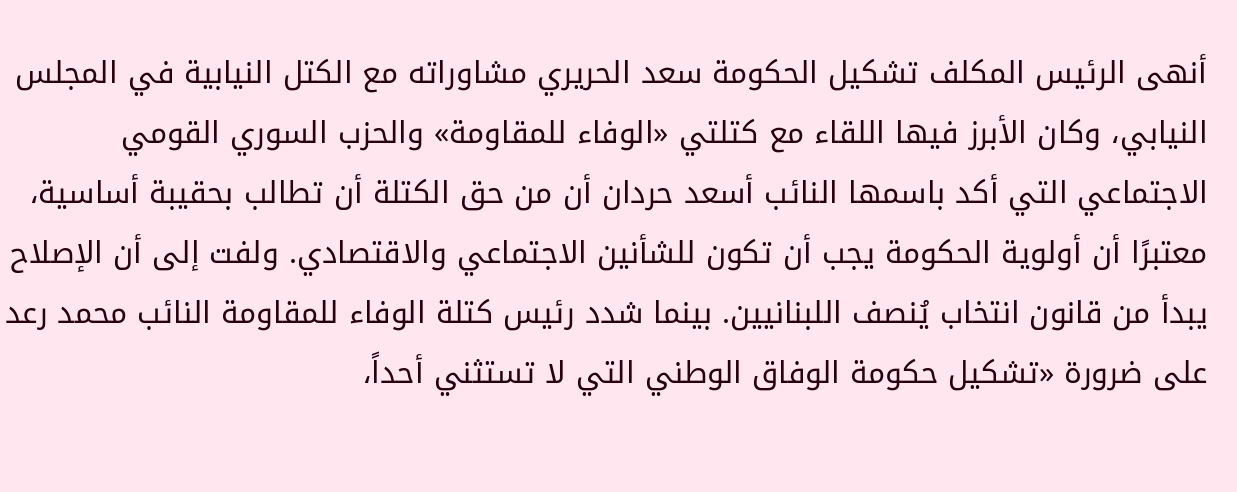أنهى الرئيس المكلف تشكيل الحكومة سعد الحريري مشاوراته مع الكتل النيابية في المجلس النيابي، وكان الأبرز فيها اللقاء مع كتلتي «الوفاء للمقاومة» والحزب السوري القومي الاجتماعي التي أكد باسمها النائب أسعد حردان أن من حق الكتلة أن تطالب بحقيبة أساسية، معتبرًا أن أولوية الحكومة يجب أن تكون للشأنين الاجتماعي والاقتصادي. ولفت إلى أن الإصلاح يبدأ من قانون انتخاب يُنصف اللبنانيين. بينما شدد رئيس كتلة الوفاء للمقاومة النائب محمد رعد على ضرورة «تشكيل حكومة الوفاق الوطني التي لا تستثني أحداً،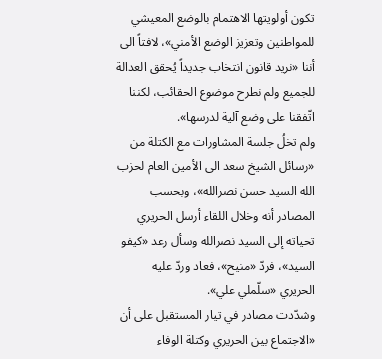تكون أولويتها الاهتمام بالوضع المعيشي للمواطنين وتعزيز الوضع الأمني»، لافتاً الى أننا «نريد قانون انتخاب جديداً يُحقق العدالة للجميع ولم نطرح موضوع الحقائب، لكننا اتّفقنا على وضع آلية لدرسها».
ولم تخلُ جلسة المشاورات مع الكتلة من «رسائل الشيخ سعد الى الأمين العام لحزب الله السيد حسن نصرالله»، وبحسب المصادر أنه وخلال اللقاء أرسل الحريري تحياته إلى السيد نصرالله وسأل رعد «كيفو السيد»، فردّ «منيح»، فعاد وردّ عليه الحريري «سلّملي علي».
وشدّدت مصادر في تيار المستقبل على أن «الاجتماع بين الحريري وكتلة الوفاء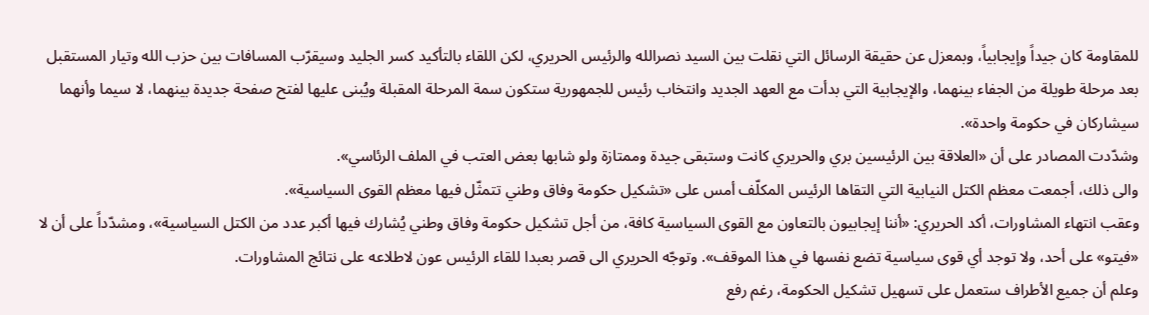للمقاومة كان جيداً وإيجابياً، وبمعزل عن حقيقة الرسائل التي نقلت بين السيد نصرالله والرئيس الحريري، لكن اللقاء بالتأكيد كسر الجليد وسيقرّب المسافات بين حزب الله وتيار المستقبل بعد مرحلة طويلة من الجفاء بينهما، والإيجابية التي بدأت مع العهد الجديد وانتخاب رئيس للجمهورية ستكون سمة المرحلة المقبلة ويُبنى عليها لفتح صفحة جديدة بينهما، لا سيما وأنهما سيشاركان في حكومة واحدة».
وشدّدت المصادر على أن «العلاقة بين الرئيسين بري والحريري كانت وستبقى جيدة وممتازة ولو شابها بعض العتب في الملف الرئاسي».
والى ذلك، أجمعت معظم الكتل النيابية التي التقاها الرئيس المكلّف أمس على «تشكيل حكومة وفاق وطني تتمثّل فيها معظم القوى السياسية».
وعقب انتهاء المشاورات، أكد الحريري: «أننا إيجابيون بالتعاون مع القوى السياسية كافة، من أجل تشكيل حكومة وفاق وطني يُشارك فيها أكبر عدد من الكتل السياسية»، ومشدّداً على أن لا «فيتو» على أحد، ولا توجد أي قوى سياسية تضع نفسها في هذا الموقف». وتوجّه الحريري الى قصر بعبدا للقاء الرئيس عون لاطلاعه على نتائج المشاورات.
وعلم أن جميع الأطراف ستعمل على تسهيل تشكيل الحكومة، رغم رفع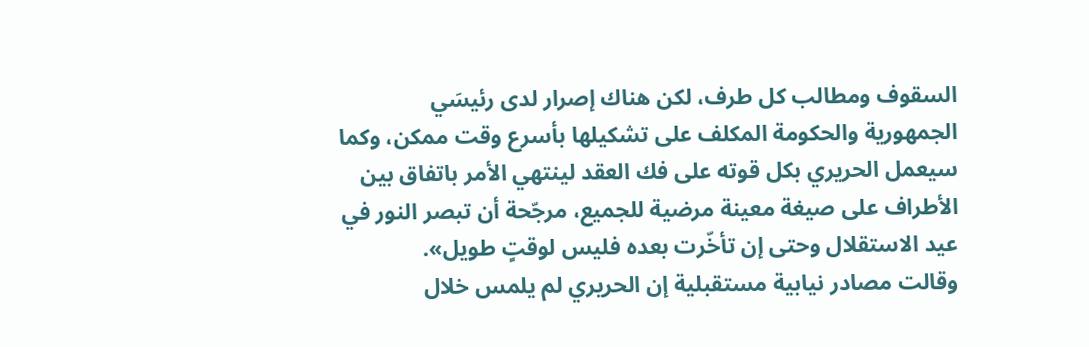السقوف ومطالب كل طرف، لكن هناك إصرار لدى رئيسَي الجمهورية والحكومة المكلف على تشكيلها بأسرع وقت ممكن، وكما سيعمل الحريري بكل قوته على فك العقد لينتهي الأمر باتفاق بين الأطراف على صيغة معينة مرضية للجميع، مرجّحة أن تبصر النور في عيد الاستقلال وحتى إن تأخّرت بعده فليس لوقتٍ طويل».
وقالت مصادر نيابية مستقبلية إن الحريري لم يلمس خلال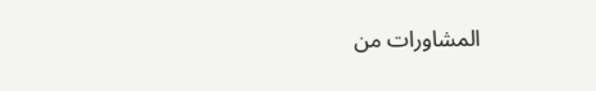المشاورات من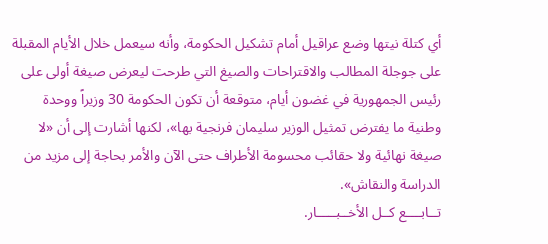أي كتلة نيتها وضع عراقيل أمام تشكيل الحكومة، وأنه سيعمل خلال الأيام المقبلة على جوجلة المطالب والاقتراحات والصيغ التي طرحت ليعرض صيغة أولى على رئيس الجمهورية في غضون أيام، متوقعة أن تكون الحكومة 30 وزيراً ووحدة وطنية ما يفترض تمثيل الوزير سليمان فرنجية بها»، لكنها أشارت إلى أن «لا صيغة نهائية ولا حقائب محسومة الأطراف حتى الآن والأمر بحاجة إلى مزيد من الدراسة والنقاش».
تــابــــع كــل الأخــبـــــار.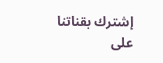إشترك بقناتنا على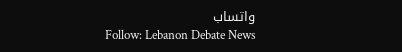واتساب
Follow: Lebanon Debate News